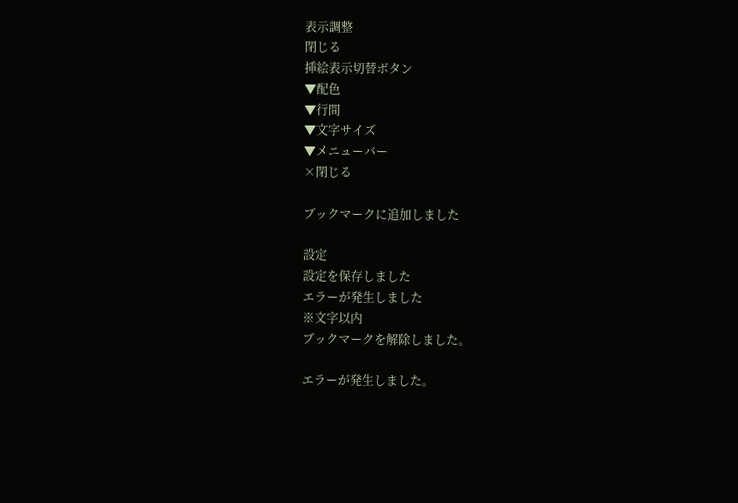表示調整
閉じる
挿絵表示切替ボタン
▼配色
▼行間
▼文字サイズ
▼メニューバー
×閉じる

ブックマークに追加しました

設定
設定を保存しました
エラーが発生しました
※文字以内
ブックマークを解除しました。

エラーが発生しました。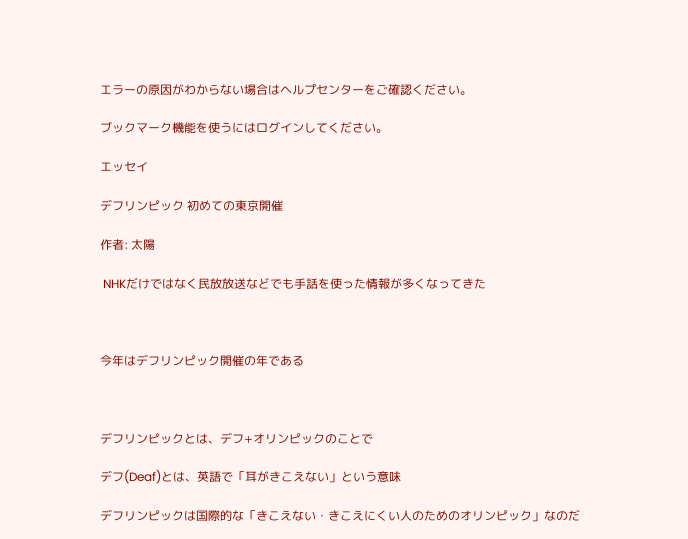エラーの原因がわからない場合はヘルプセンターをご確認ください。

ブックマーク機能を使うにはログインしてください。

エッセイ

デフリンピック 初めての東京開催

作者: 太陽

 NHKだけではなく民放放送などでも手話を使った情報が多くなってきた



今年はデフリンピック開催の年である



デフリンピックとは、デフ+オリンピックのことで

デフ(Deaf)とは、英語で「耳がきこえない」という意味

デフリンピックは国際的な「きこえない・きこえにくい人のためのオリンピック」なのだ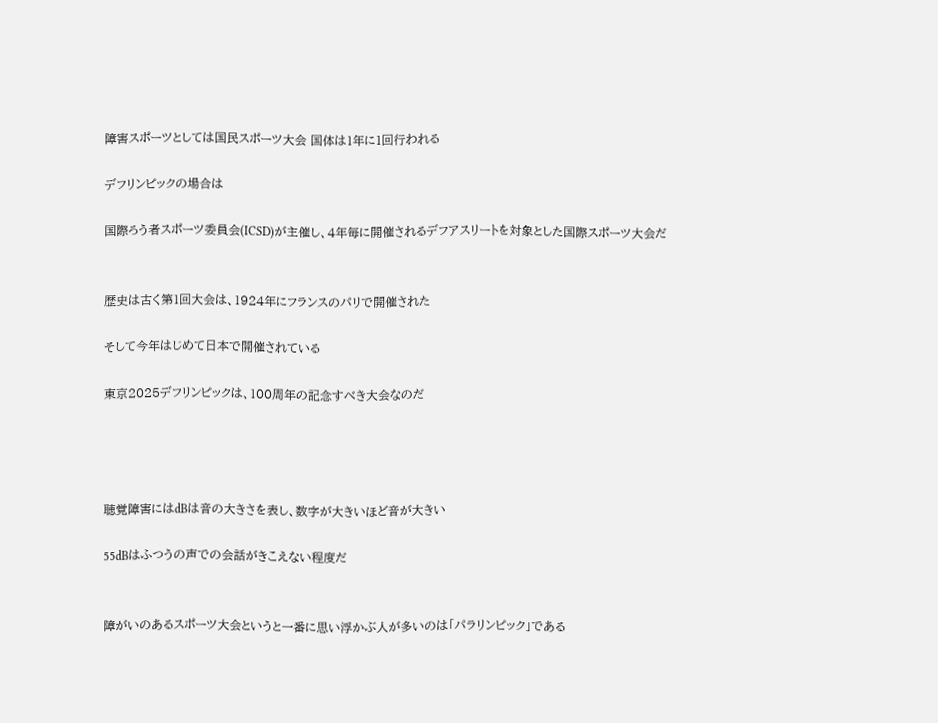障害スポーツとしては国民スポーツ大会 国体は1年に1回行われる

デフリンピックの場合は

国際ろう者スポーツ委員会(ICSD)が主催し、4年毎に開催されるデフアスリートを対象とした国際スポーツ大会だ


歴史は古く第1回大会は、1924年にフランスのパリで開催された

そして今年はじめて日本で開催されている

東京2025デフリンピックは、100周年の記念すべき大会なのだ




聴覚障害にはdBは音の大きさを表し、数字が大きいほど音が大きい

55dBはふつうの声での会話がきこえない程度だ


障がいのあるスポーツ大会というと一番に思い浮かぶ人が多いのは「パラリンピック」である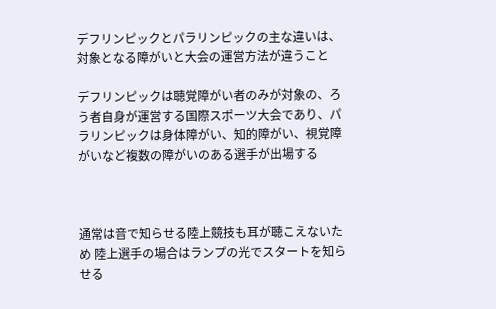デフリンピックとパラリンピックの主な違いは、対象となる障がいと大会の運営方法が違うこと

デフリンピックは聴覚障がい者のみが対象の、ろう者自身が運営する国際スポーツ大会であり、パラリンピックは身体障がい、知的障がい、視覚障がいなど複数の障がいのある選手が出場する



通常は音で知らせる陸上競技も耳が聴こえないため 陸上選手の場合はランプの光でスタートを知らせる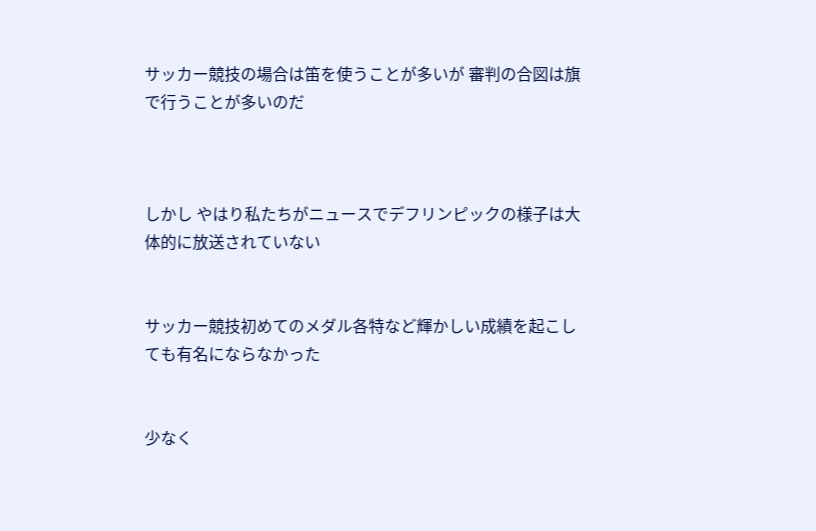サッカー競技の場合は笛を使うことが多いが 審判の合図は旗で行うことが多いのだ



しかし やはり私たちがニュースでデフリンピックの様子は大体的に放送されていない


サッカー競技初めてのメダル各特など輝かしい成績を起こしても有名にならなかった


少なく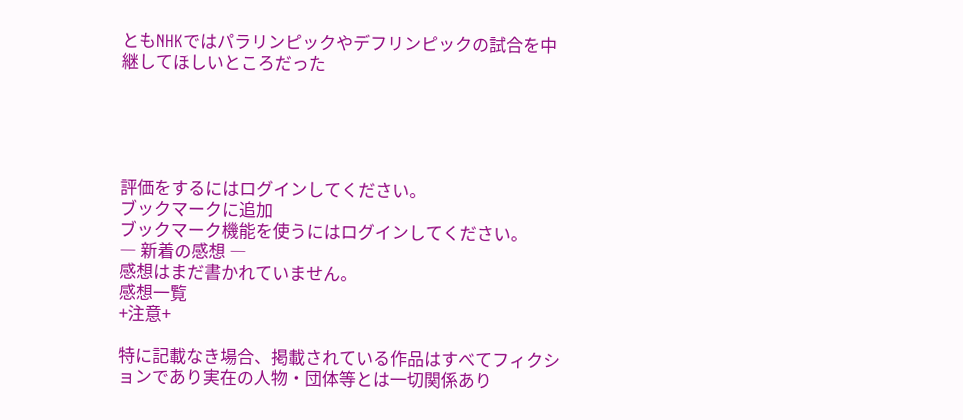ともNHKではパラリンピックやデフリンピックの試合を中継してほしいところだった





評価をするにはログインしてください。
ブックマークに追加
ブックマーク機能を使うにはログインしてください。
― 新着の感想 ―
感想はまだ書かれていません。
感想一覧
+注意+

特に記載なき場合、掲載されている作品はすべてフィクションであり実在の人物・団体等とは一切関係あり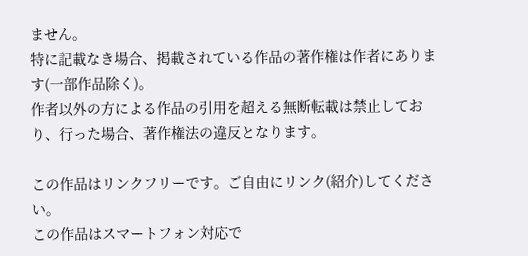ません。
特に記載なき場合、掲載されている作品の著作権は作者にあります(一部作品除く)。
作者以外の方による作品の引用を超える無断転載は禁止しており、行った場合、著作権法の違反となります。

この作品はリンクフリーです。ご自由にリンク(紹介)してください。
この作品はスマートフォン対応で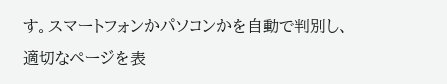す。スマートフォンかパソコンかを自動で判別し、適切なページを表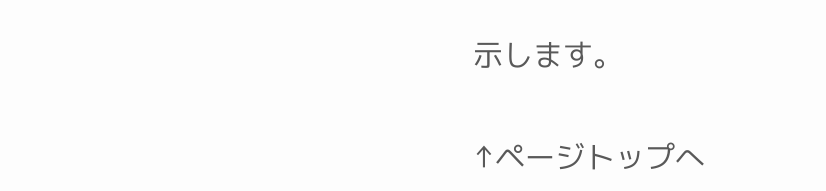示します。

↑ページトップへ